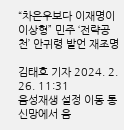“차은우보다 이재명이 이상형” 민주 ‘전략공천’ 안귀령 발언 재조명

김태호 기자 2024. 2. 26. 11:31
음성재생 설정 이동 통신망에서 음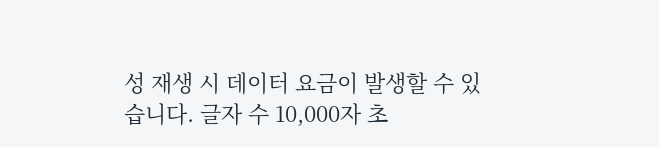성 재생 시 데이터 요금이 발생할 수 있습니다. 글자 수 10,000자 초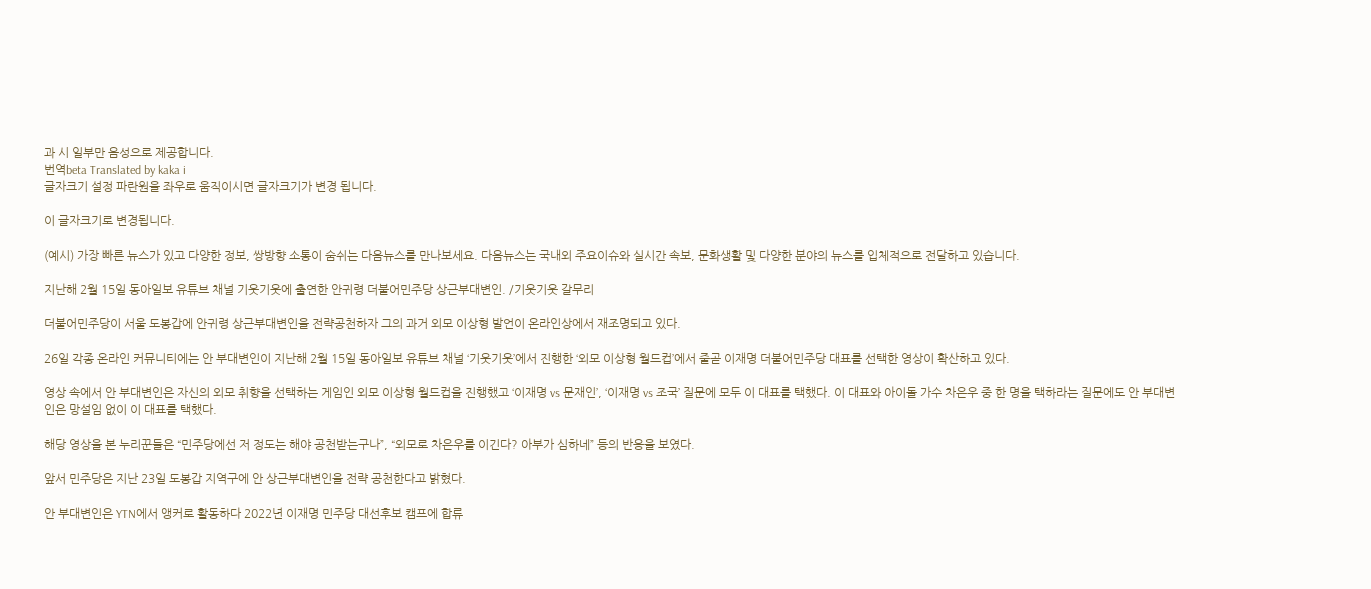과 시 일부만 음성으로 제공합니다.
번역beta Translated by kaka i
글자크기 설정 파란원을 좌우로 움직이시면 글자크기가 변경 됩니다.

이 글자크기로 변경됩니다.

(예시) 가장 빠른 뉴스가 있고 다양한 정보, 쌍방향 소통이 숨쉬는 다음뉴스를 만나보세요. 다음뉴스는 국내외 주요이슈와 실시간 속보, 문화생활 및 다양한 분야의 뉴스를 입체적으로 전달하고 있습니다.

지난해 2월 15일 동아일보 유튜브 채널 기웃기웃에 출연한 안귀령 더불어민주당 상근부대변인. /기웃기웃 갈무리

더불어민주당이 서울 도봉갑에 안귀령 상근부대변인을 전략공천하자 그의 과거 외모 이상형 발언이 온라인상에서 재조명되고 있다.

26일 각종 온라인 커뮤니티에는 안 부대변인이 지난해 2월 15일 동아일보 유튜브 채널 ‘기웃기웃’에서 진행한 ‘외모 이상형 월드컵’에서 줄곧 이재명 더불어민주당 대표를 선택한 영상이 확산하고 있다.

영상 속에서 안 부대변인은 자신의 외모 취향을 선택하는 게임인 외모 이상형 월드컵을 진행했고 ‘이재명 vs 문재인’, ‘이재명 vs 조국’ 질문에 모두 이 대표를 택했다. 이 대표와 아이돌 가수 차은우 중 한 명을 택하라는 질문에도 안 부대변인은 망설임 없이 이 대표를 택했다.

해당 영상을 본 누리꾼들은 “민주당에선 저 정도는 해야 공천받는구나”, “외모로 차은우를 이긴다? 아부가 심하네” 등의 반응을 보였다.

앞서 민주당은 지난 23일 도봉갑 지역구에 안 상근부대변인을 전략 공천한다고 밝혔다.

안 부대변인은 YTN에서 앵커로 활동하다 2022년 이재명 민주당 대선후보 캠프에 합류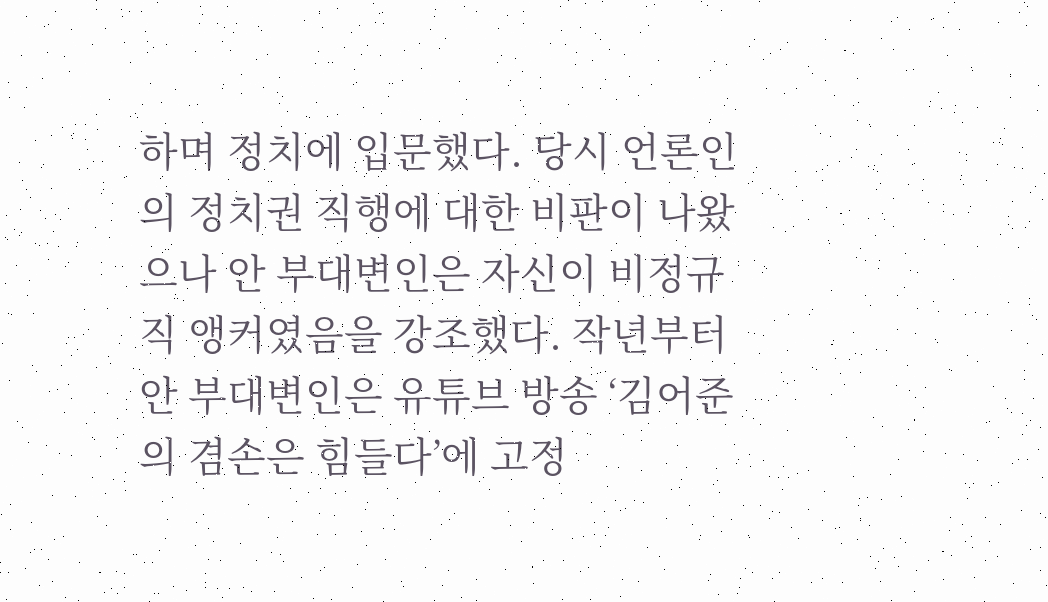하며 정치에 입문했다. 당시 언론인의 정치권 직행에 대한 비판이 나왔으나 안 부대변인은 자신이 비정규직 앵커였음을 강조했다. 작년부터 안 부대변인은 유튜브 방송 ‘김어준의 겸손은 힘들다’에 고정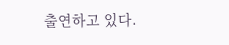출연하고 있다.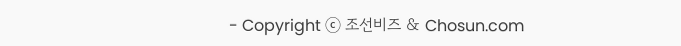- Copyright ⓒ 조선비즈 & Chosun.com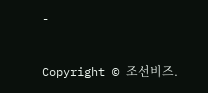-

Copyright © 조선비즈.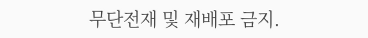무단전재 및 재배포 금지.